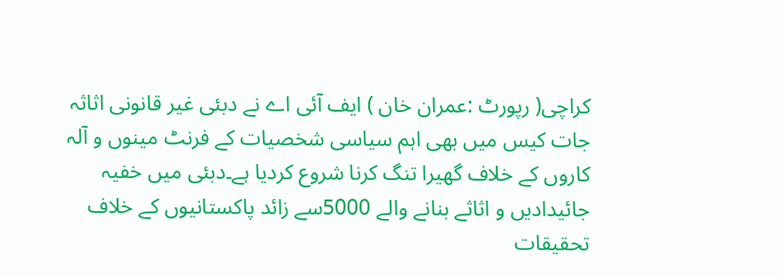کراچی( رپورٹ :عمران خان ) ایف آئی اے نے دبئی غیر قانونی اثاثہ جات کیس میں بھی اہم سیاسی شخصیات کے فرنٹ مینوں و آلہ کاروں کے خلاف گھیرا تنگ کرنا شروع کردیا ہے۔دبئی میں خفیہ جائیدادیں و اثاثے بنانے والے 5000سے زائد پاکستانیوں کے خلاف تحقیقات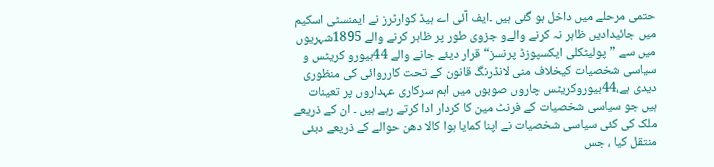حتمی مرحلے میں داخل ہو گئی ہیں ۔ایف آئی اے ہیڈ کوارٹرز نے ایمنسٹی اسکیم میں جائیدادیں ظاہر نہ کرنے والےو جزوی طور پر ظاہر کرنے والے 1895شہریوں میں سے ”پولیٹکلی ایکسپوزڈ پرنسز“ قرار دیئے جانے والے 44بیورو کریٹس و سیاسی شخصیات کیخلاف منی لانڈرنگ قانون کے تحت کارروائی کی منظوری دیدی ہے،44بیوروکریٹس چاروں صوبوں میں اہم سرکاری عہداروں پر تعینات ہیں جو سیاسی شخصیات کے فرنٹ مین کا کردار ادا کرتے رہے ہیں ۔ ان کے ذریعے ملک کی کئی سیاسی شخصیات نے اپنا کمایا ہوا کالا دھن حوالے کے ذریعے دبئی منتقل کیا ، جس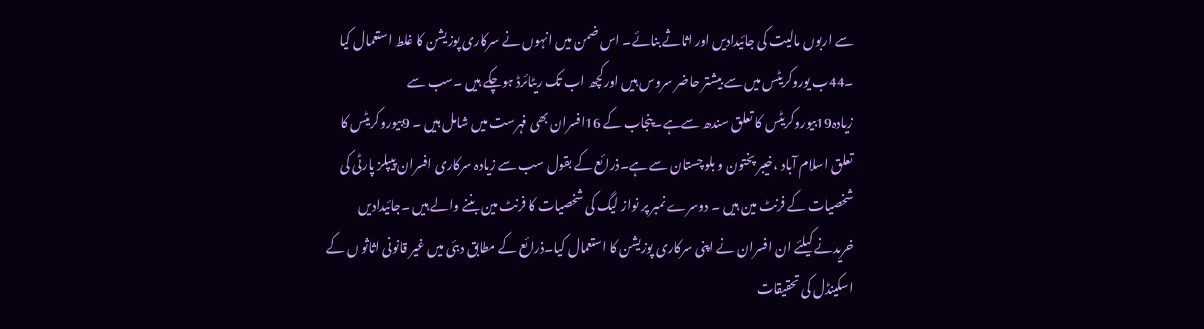سے اربوں مالیت کی جائیدادیں اور اثاثے بنائے۔ اس ضمن میں انہوں نے سرکاری پوزیشن کا غلط استعمال کیا ۔44ب یوروکریٹس میں سے بیشتر حاضر سروس ہیں اورکچھ اب تک ریٹائرڈ ہوچکے ہیں ۔سب سے زیادہ19بیوروکریٹس کا تعلق سندھ سےہے۔پنجاب کے 16افسران بھی فہرست میں شامل ہیں ۔ 9بیوروکریٹس کا تعلق اسلام آباد ،خیبر پختون و بلوچستان سے ہے۔ذرائع کے بقول سب سے زیادہ سرکاری افسران پیپلز پارٹی کی شخصیات کے فرنٹ مین ہیں ۔ دوسرے نمبر پر نواز لیگ کی شخصیات کا فرنٹ مین بننے والے ہیں ۔جائیدادیں خریدنے کیلئے ان افسران نے اپنی سرکاری پوزیشن کا استعمال کیا۔ذرائع کے مطابق دبئی میں غیر قانونی اثاثو ں کے اسکینڈل کی تحقیقات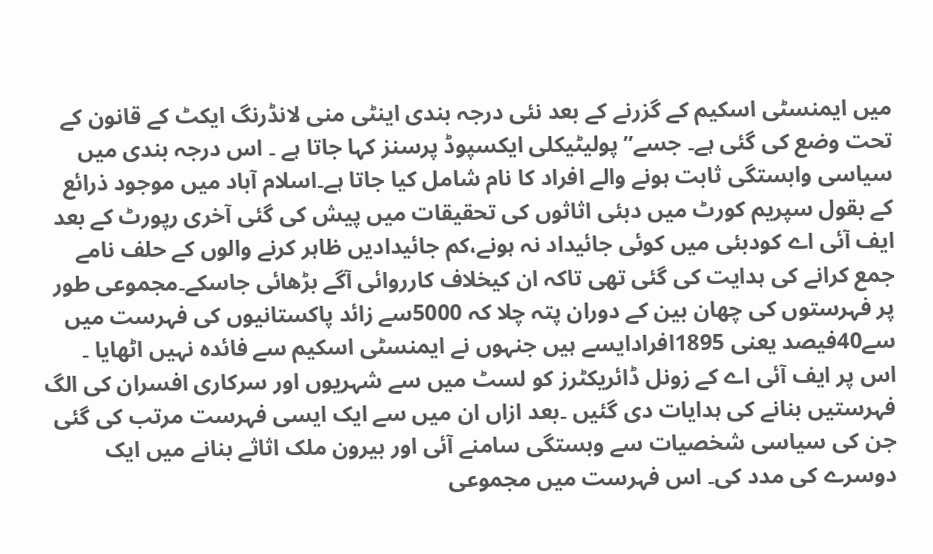میں ایمنسٹی اسکیم کے گزرنے کے بعد نئی درجہ بندی اینٹی منی لانڈرنگ ایکٹ کے قانون کے تحت وضع کی گئی ہے۔ جسے”پولیٹیکلی ایکسپوڈ پرسنز کہا جاتا ہے ۔ اس درجہ بندی میں سیاسی وابستگی ثابت ہونے والے افراد کا نام شامل کیا جاتا ہے۔اسلام آباد میں موجود ذرائع کے بقول سپریم کورٹ میں دبئی اثاثوں کی تحقیقات میں پیش کی گئی آخری رپورٹ کے بعد ایف آئی اے کودبئی میں کوئی جائیداد نہ ہونے،کم جائیدادیں ظاہر کرنے والوں کے حلف نامے جمع کرانے کی ہدایت کی گئی تھی تاکہ ان کیخلاف کارروائی آگے بڑھائی جاسکے۔مجموعی طور پر فہرستوں کی چھان بین کے دوران پتہ چلا کہ 5000سے زائد پاکستانیوں کی فہرست میں سے40فیصد یعنی 1895افرادایسے ہیں جنہوں نے ایمنسٹی اسکیم سے فائدہ نہیں اٹھایا ۔ اس پر ایف آئی اے کے زونل ڈائریکٹرز کو لسٹ میں سے شہریوں اور سرکاری افسران کی الگ فہرستیں بنانے کی ہدایات دی گئیں ۔بعد ازاں ان میں سے ایک ایسی فہرست مرتب کی گئی جن کی سیاسی شخصیات سے وبستگی سامنے آئی اور بیرون ملک اثاثے بنانے میں ایک دوسرے کی مدد کی۔ اس فہرست میں مجموعی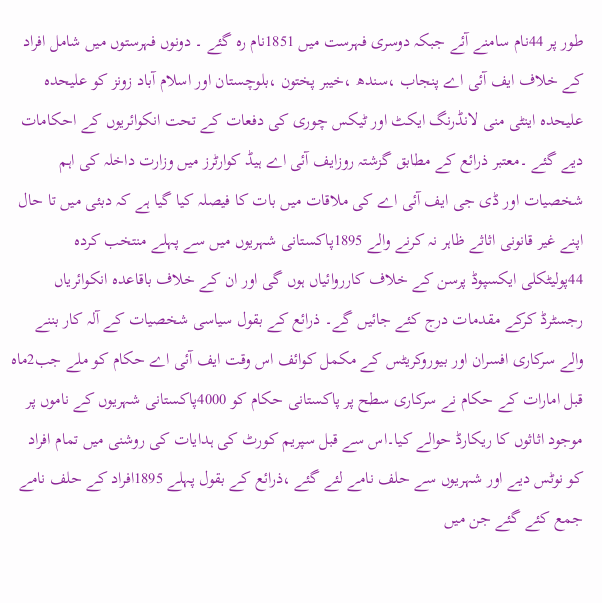طور پر 44نام سامنے آئے جبکہ دوسری فہرست میں 1851نام رہ گئے ۔ دونوں فہرستوں میں شامل افراد کے خلاف ایف آئی اے پنجاب ،سندھ ،خیبر پختون ،بلوچستان اور اسلام آباد زونز کو علیحدہ علیحدہ اینٹی منی لانڈرنگ ایکٹ اور ٹیکس چوری کی دفعات کے تحت انکوائریوں کے احکامات دیے گئے ۔معتبر ذرائع کے مطابق گزشتہ روزایف آئی اے ہیڈ کوارٹرز میں وزارت داخلہ کی اہم شخصیات اور ڈی جی ایف آئی اے کی ملاقات میں بات کا فیصلہ کیا گیا ہے کہ دبئی میں تا حال اپنے غیر قانونی اثاثے ظاہر نہ کرنے والے 1895پاکستانی شہریوں میں سے پہلے منتخب کردہ 44پولیٹکلی ایکسپوڈ پرسن کے خلاف کارروائیاں ہوں گی اور ان کے خلاف باقاعدہ انکوائریاں رجسٹرڈ کرکے مقدمات درج کئے جائیں گے۔ ذرائع کے بقول سیاسی شخصیات کے آلہ کار بننے والے سرکاری افسران اور بیوروکریٹس کے مکمل کوائف اس وقت ایف آئی اے حکام کو ملے جب2ماہ قبل امارات کے حکام نے سرکاری سطح پر پاکستانی حکام کو 4000پاکستانی شہریوں کے ناموں پر موجود اثاثوں کا ریکارڈ حوالے کیا۔اس سے قبل سپریم کورٹ کی ہدایات کی روشنی میں تمام افراد کو نوٹس دیے اور شہریوں سے حلف نامے لئے گئے ،ذرائع کے بقول پہلے 1895افراد کے حلف نامے جمع کئے گئے جن میں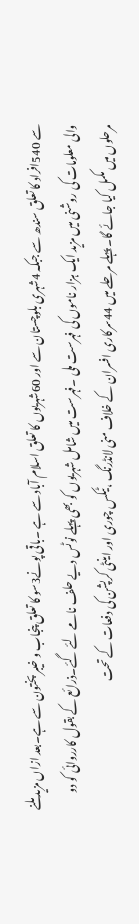سے 540افراد کا تعلق سندھ سے جبکہ 4شہری بلوچستان سے اور 60شہریوں کا تعلق اسلام آباد سے ہے ۔باقی پونے3سو کا تعلق پنجاب و خیبر پختون سے ہے۔بعد ازاں مزید ملنے والی معلومات کی روشنی میں مزید ایک ہزار ناموں کی فہرست ملی ۔فہرست میں شامل شہریوں کو بھی پہلے نوٹس دیے حلف نامے لئے گئے۔ذرائع کے بقول کارروائی کو دو مرحلوں میں مکمل کیا جائے گا۔ پہلے مرحلے میں 44سرکاری افسران کے خلاف منی لانڈرنگ ،ٹیکس چوری اور اینٹی کرپشن کی دفعات کے تحت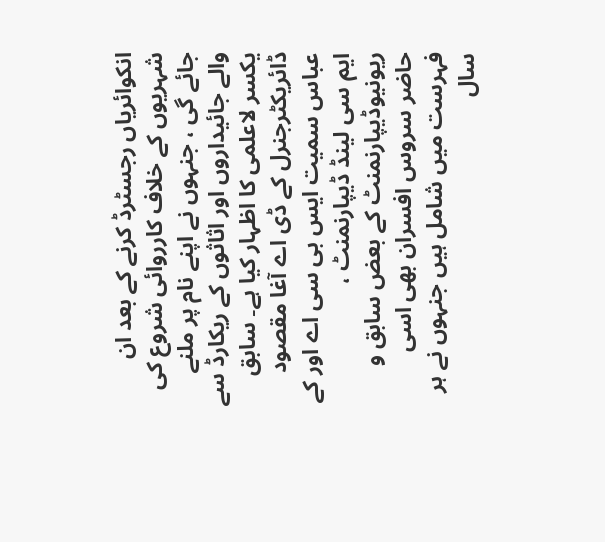انکوائریاں رجسٹرڈ کرنے کے بعد ان شہریوں کے خلاف کارروائی شروع کی جائے گی ، جنہوں نے اپنے نام پر ملنے والے جائیداروں اور اثاثوں کے ریکارڈ سے یکسر لاعلمی کا اظہار کیا ہے۔ سابق ڈائریکٹرجنرل کے ڈی اے آغا مقصود عباس سمیت ایس بی سی اے اور کے ایم سی لینڈ ڈیپارنمنٹ ، ریونیوڈیپارنمنٹ کے بعض سابق و حاضر سروس افسران بھی اسی فہرست میں شامل ہیں جنہوں نے ہر سال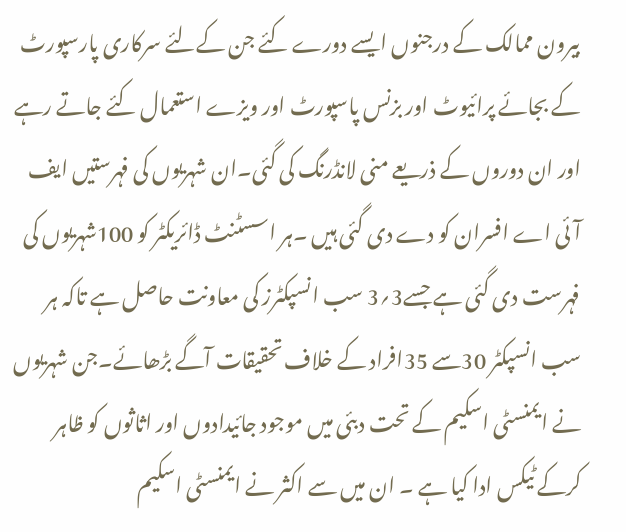بیرون ممالک کے درجنوں ایسے دورے کئے جن کےلئے سرکاری پارسپورٹ کے بجائے پرائیوٹ اور بزنس پاسپورٹ اور ویزے استعمال کئے جاتے رہے اور ان دوروں کے ذریعے منی لانڈرنگ کی گئی۔ان شہریوں کی فہرستیں ایف آئی اے افسران کو دے دی گئی ہیں ۔ہر اسسٹنٹ ڈائریکٹر کو 100شہریوں کی فہرست دی گئی ہے جسے3؍3 سب انسپکٹرز کی معاونت حاصل ہے تاکہ ہر سب انسپکٹر 30سے 35افراد کے خلاف تحقیقات آگے بڑھائے۔جن شہریوں نے ایمنسٹی اسکیم کے تحت دبئی میں موجود جائیدادوں اور اثاثوں کو ظاہر کرکے ٹیکس ادا کیا ہے ۔ ان میں سے اکثر نے ایمنسٹی اسکیم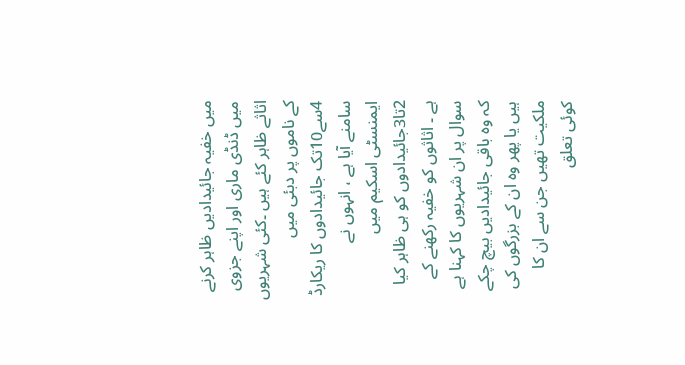میں خفیہ جائیدادیں ظاہر کرنے میں ڈنڈی ماری اور اپنے جزوی اثاثے ظاہر کئے ہیں ۔کئی شہریوں کے ناموں پر دبئی میں 4سے10تک جائیدادوں کا ریکارڈ سامنے آیا ہے ، انہوں نے ایمنسٹی اسکیم میں 2تا3جائیدادوں کو ہی ظاہر کیا ہے ۔ اثاثوں کو خفیہ رکھنے کے سوال پر ان شہریوں کا کہنا ہے کہ وہ باقی جائیدادیں بیچ چکے ہیں یا پھر وہ ان کے بزرگوں کی ملکیت تھیں جن سے ان کا کوئی تعلق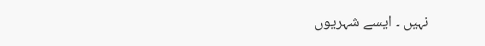نہیں ۔ ایسے شہریوں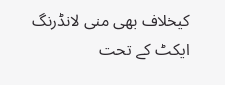کیخلاف بھی منی لانڈرنگ ایکٹ کے تحت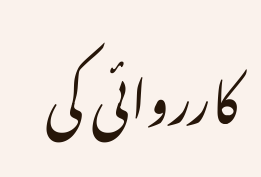کارروائی کی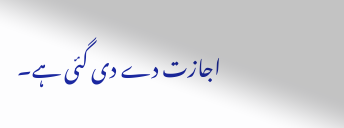اجازت دے دی گئی ہے۔